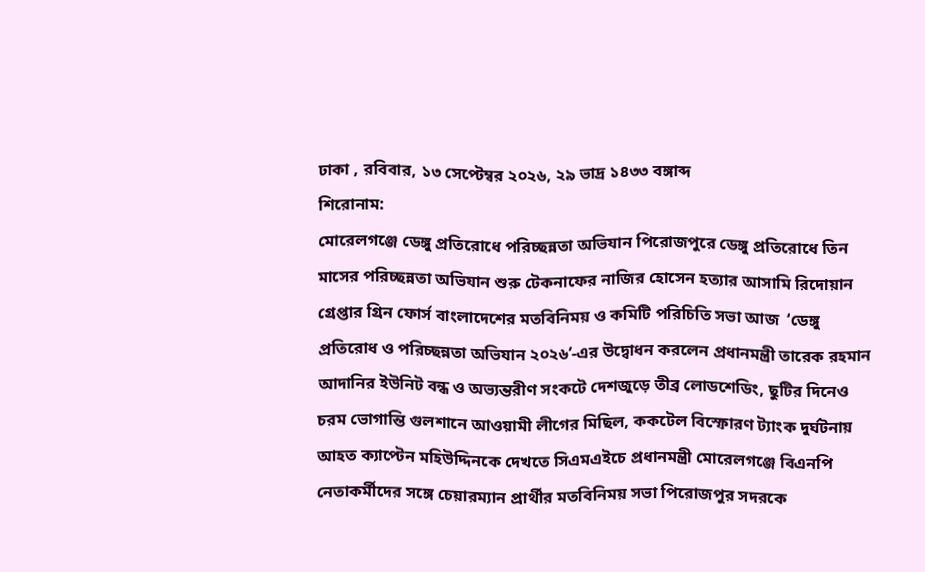ঢাকা , রবিবার, ১৩ সেপ্টেম্বর ২০২৬, ২৯ ভাদ্র ১৪৩৩ বঙ্গাব্দ
শিরোনাম:
মোরেলগঞ্জে ডেঙ্গু প্রতিরোধে পরিচ্ছন্নতা অভিযান পিরোজপুরে ডেঙ্গু প্রতিরোধে তিন মাসের পরিচ্ছন্নতা অভিযান শুরু টেকনাফের নাজির হোসেন হত্যার আসামি রিদোয়ান গ্রেপ্তার গ্রিন ফোর্স বাংলাদেশের মতবিনিময় ও কমিটি পরিচিতি সভা আজ  ‘ডেঙ্গু প্রতিরোধ ও পরিচ্ছন্নতা অভিযান ২০২৬’-এর উদ্বোধন করলেন প্রধানমন্ত্রী তারেক রহমান আদানির ইউনিট বন্ধ ও অভ্যন্তরীণ সংকটে দেশজুড়ে তীব্র লোডশেডিং, ছুটির দিনেও চরম ভোগান্তি গুলশানে আওয়ামী লীগের মিছিল, ককটেল বিস্ফোরণ ট্যাংক দুর্ঘটনায় আহত ক্যাপ্টেন মহিউদ্দিনকে দেখতে সিএমএইচে প্রধানমন্ত্রী মোরেলগঞ্জে বিএনপি নেতাকর্মীদের সঙ্গে চেয়ারম্যান প্রার্থীর মতবিনিময় সভা পিরোজপুর সদরকে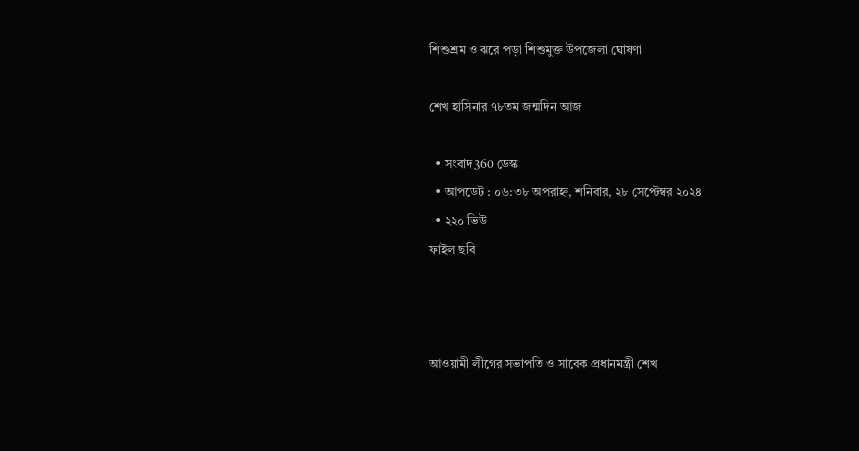শিশুশ্রম ও ঝরে পড়া শিশুমুক্ত উপজেলা ঘোষণা

শেখ হাসিনার ৭৮তম জন্মদিন আজ

  • সংবাদ360 ডেস্ক
  • আপডেট : ০৬:৩৮ অপরাহ্ন, শনিবার, ২৮ সেপ্টেম্বর ২০২৪
  • ২২০ ভিউ
ফাইল ছবি



আওয়ামী লীগের সভাপতি ও সাবেক প্রধানমন্ত্রী শেখ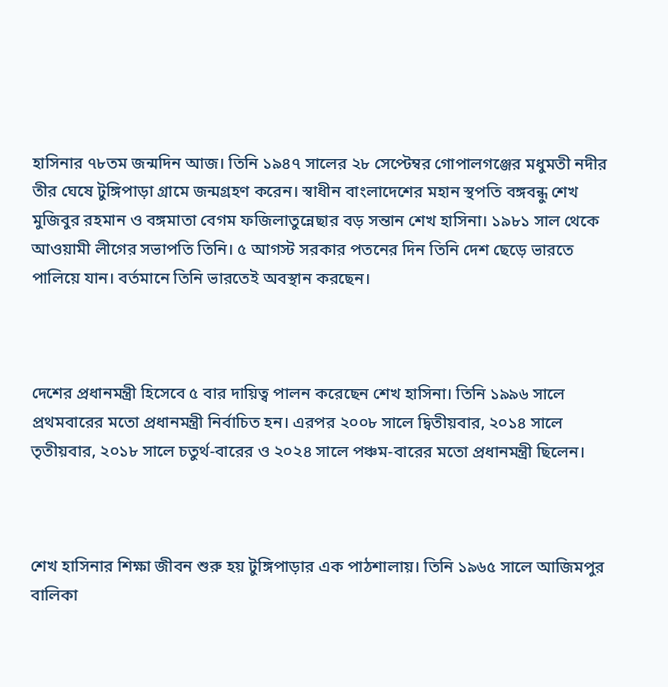হাসিনার ৭৮তম জন্মদিন আজ। তিনি ১৯৪৭ সালের ২৮ সেপ্টেম্বর গোপালগঞ্জের মধুমতী নদীর তীর ঘেষে টুঙ্গিপাড়া গ্রামে জন্মগ্রহণ করেন। স্বাধীন বাংলাদেশের মহান স্থপতি বঙ্গবন্ধু শেখ মুজিবুর রহমান ও বঙ্গমাতা বেগম ফজিলাতুন্নেছার বড় সন্তান শেখ হাসিনা। ১৯৮১ সাল থেকে আওয়ামী লীগের সভাপতি তিনি। ৫ আগস্ট সরকার পতনের দিন তিনি দেশ ছেড়ে ভারতে পালিয়ে যান। বর্তমানে তিনি ভারতেই অবস্থান করছেন।



দেশের প্রধানমন্ত্রী হিসেবে ৫ বার দায়িত্ব পালন করেছেন শেখ হাসিনা। তিনি ১৯৯৬ সালে প্রথমবারের মতো প্রধানমন্ত্রী নির্বাচিত হন। এরপর ২০০৮ সালে দ্বিতীয়বার, ২০১৪ সালে তৃতীয়বার, ২০১৮ সালে চতুর্থ-বারের ও ২০২৪ সালে পঞ্চম-বারের মতো প্রধানমন্ত্রী ছিলেন।



শেখ হাসিনার শিক্ষা জীবন শুরু হয় টুঙ্গিপাড়ার এক পাঠশালায়। তিনি ১৯৬৫ সালে আজিমপুর বালিকা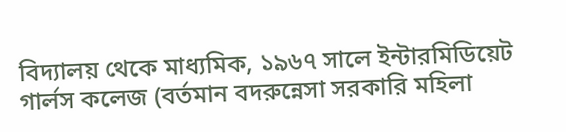বিদ্যালয় থেকে মাধ্যমিক, ১৯৬৭ সালে ইন্টারমিডিয়েট গার্লস কলেজ (বর্তমান বদরুন্নেসা সরকারি মহিলা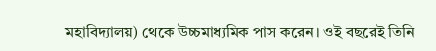মহাবিদ্যালয়) থেকে উচ্চমাধ্যমিক পাস করেন। ওই বছরেই তিনি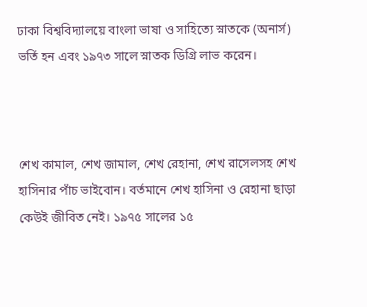ঢাকা বিশ্ববিদ্যালয়ে বাংলা ভাষা ও সাহিত্যে স্নাতকে (অনার্স) ভর্তি হন এবং ১৯৭৩ সালে স্নাতক ডিগ্রি লাভ করেন।



শেখ কামাল, শেখ জামাল, শেখ রেহানা, শেখ রাসেলসহ শেখ হাসিনার পাঁচ ভাইবোন। বর্তমানে শেখ হাসিনা ও রেহানা ছাড়া কেউই জীবিত নেই। ১৯৭৫ সালের ১৫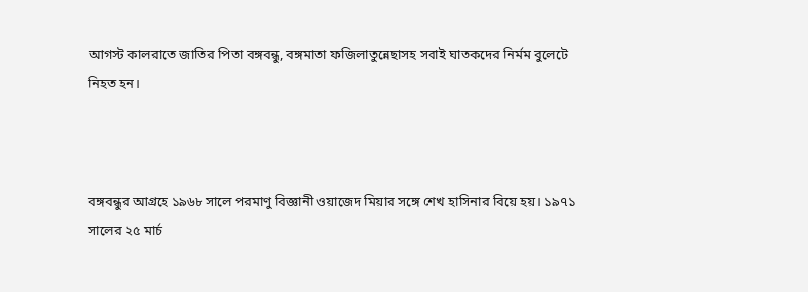আগস্ট কালরাতে জাতির পিতা বঙ্গবন্ধু, বঙ্গমাতা ফজিলাতুন্নেছাসহ সবাই ঘাতকদের নির্মম বুলেটে নিহত হন।



বঙ্গবন্ধুর আগ্রহে ১৯৬৮ সালে পরমাণু বিজ্ঞানী ওয়াজেদ মিয়ার সঙ্গে শেখ হাসিনার বিয়ে হয়। ১৯৭১ সালের ২৫ মার্চ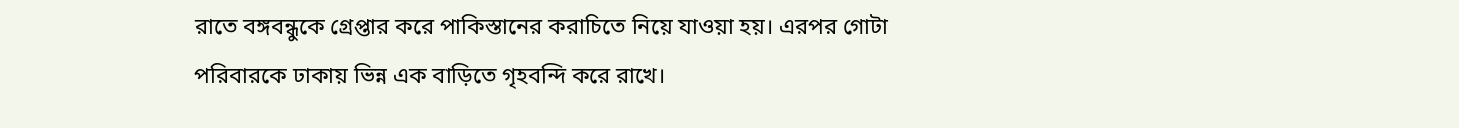রাতে বঙ্গবন্ধুকে গ্রেপ্তার করে পাকিস্তানের করাচিতে নিয়ে যাওয়া হয়। এরপর গোটা পরিবারকে ঢাকায় ভিন্ন এক বাড়িতে গৃহবন্দি করে রাখে।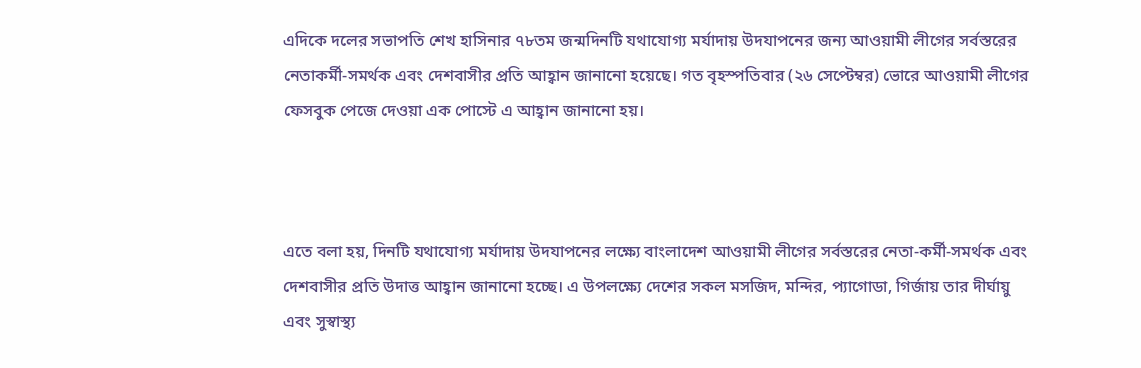এদিকে দলের সভাপতি শেখ হাসিনার ৭৮তম জন্মদিনটি যথাযোগ্য মর্যাদায় উদযাপনের জন্য আওয়ামী লীগের সর্বস্তরের নেতাকর্মী-সমর্থক এবং দেশবাসীর প্রতি আহ্বান জানানো হয়েছে। গত বৃহস্পতিবার (২৬ সেপ্টেম্বর) ভোরে আওয়ামী লীগের ফেসবুক পেজে দেওয়া এক পোস্টে এ আহ্বান জানানো হয়।



এতে বলা হয়, দিনটি যথাযোগ্য মর্যাদায় উদযাপনের লক্ষ্যে বাংলাদেশ আওয়ামী লীগের সর্বস্তরের নেতা-কর্মী-সমর্থক এবং দেশবাসীর প্রতি উদাত্ত আহ্বান জানানো হচ্ছে। এ উপলক্ষ্যে দেশের সকল মসজিদ, মন্দির, প্যাগোডা, গির্জায় তার দীর্ঘায়ু এবং সুস্বাস্থ্য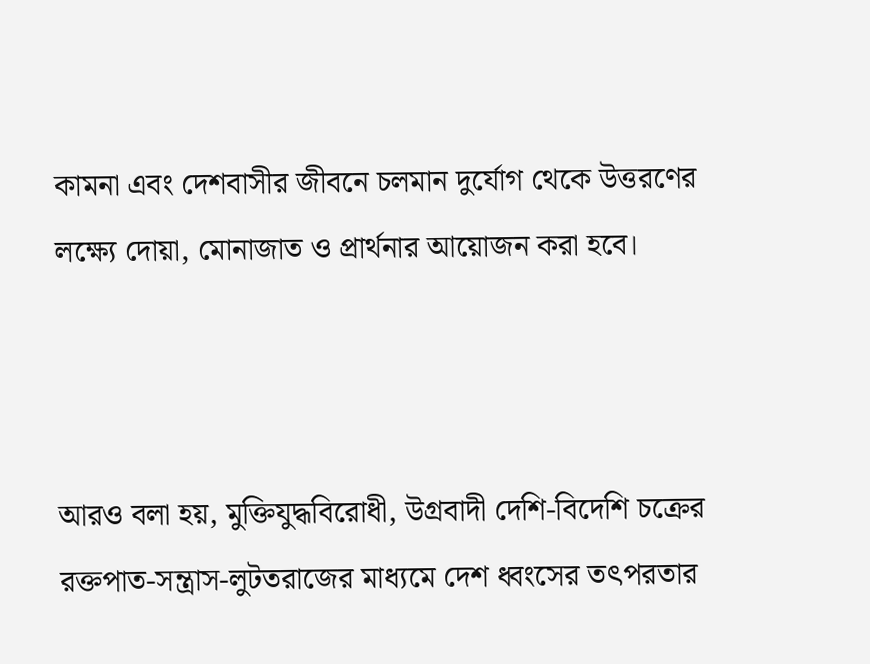কামনা এবং দেশবাসীর জীবনে চলমান দুর্যোগ থেকে উত্তরণের লক্ষ্যে দোয়া, মোনাজাত ও প্রার্থনার আয়োজন করা হবে।



আরও বলা হয়, মুক্তিযুদ্ধবিরোধী, উগ্রবাদী দেশি-বিদেশি চক্রের রক্তপাত-সন্ত্রাস-লুটতরাজের মাধ্যমে দেশ ধ্বংসের তৎপরতার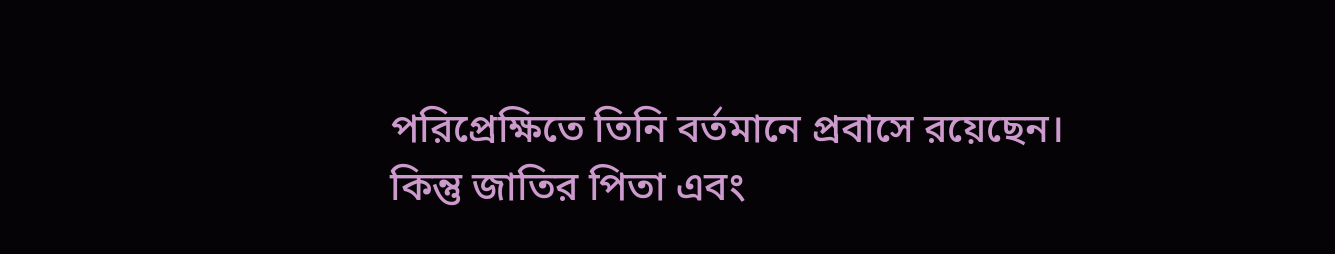পরিপ্রেক্ষিতে তিনি বর্তমানে প্রবাসে রয়েছেন। কিন্তু জাতির পিতা এবং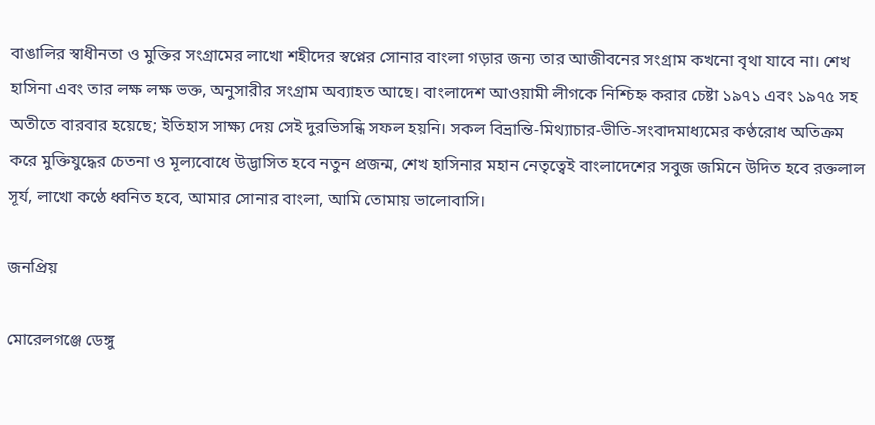বাঙালির স্বাধীনতা ও মুক্তির সংগ্রামের লাখো শহীদের স্বপ্নের সোনার বাংলা গড়ার জন্য তার আজীবনের সংগ্রাম কখনো বৃথা যাবে না। শেখ হাসিনা এবং তার লক্ষ লক্ষ ভক্ত, অনুসারীর সংগ্রাম অব্যাহত আছে। বাংলাদেশ আওয়ামী লীগকে নিশ্চিহ্ন করার চেষ্টা ১৯৭১ এবং ১৯৭৫ সহ অতীতে বারবার হয়েছে; ইতিহাস সাক্ষ্য দেয় সেই দুরভিসন্ধি সফল হয়নি। সকল বিভ্রান্তি-মিথ্যাচার-ভীতি-সংবাদমাধ্যমের কণ্ঠরোধ অতিক্রম করে মুক্তিযুদ্ধের চেতনা ও মূল্যবোধে উদ্ভাসিত হবে নতুন প্রজন্ম, শেখ হাসিনার মহান নেতৃত্বেই বাংলাদেশের সবুজ জমিনে উদিত হবে রক্তলাল সূর্য, লাখো কণ্ঠে ধ্বনিত হবে, আমার সোনার বাংলা, আমি তোমায় ভালোবাসি।

জনপ্রিয়

মোরেলগঞ্জে ডেঙ্গু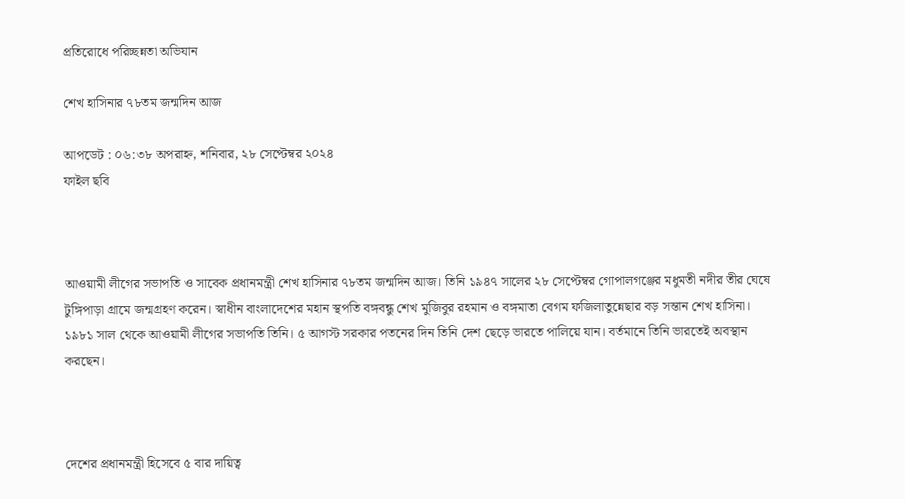প্রতিরোধে পরিচ্ছন্নতা অভিযান

শেখ হাসিনার ৭৮তম জন্মদিন আজ

আপডেট : ০৬:৩৮ অপরাহ্ন, শনিবার, ২৮ সেপ্টেম্বর ২০২৪
ফাইল ছবি



আওয়ামী লীগের সভাপতি ও সাবেক প্রধানমন্ত্রী শেখ হাসিনার ৭৮তম জন্মদিন আজ। তিনি ১৯৪৭ সালের ২৮ সেপ্টেম্বর গোপালগঞ্জের মধুমতী নদীর তীর ঘেষে টুঙ্গিপাড়া গ্রামে জন্মগ্রহণ করেন। স্বাধীন বাংলাদেশের মহান স্থপতি বঙ্গবন্ধু শেখ মুজিবুর রহমান ও বঙ্গমাতা বেগম ফজিলাতুন্নেছার বড় সন্তান শেখ হাসিনা। ১৯৮১ সাল থেকে আওয়ামী লীগের সভাপতি তিনি। ৫ আগস্ট সরকার পতনের দিন তিনি দেশ ছেড়ে ভারতে পালিয়ে যান। বর্তমানে তিনি ভারতেই অবস্থান করছেন।



দেশের প্রধানমন্ত্রী হিসেবে ৫ বার দায়িত্ব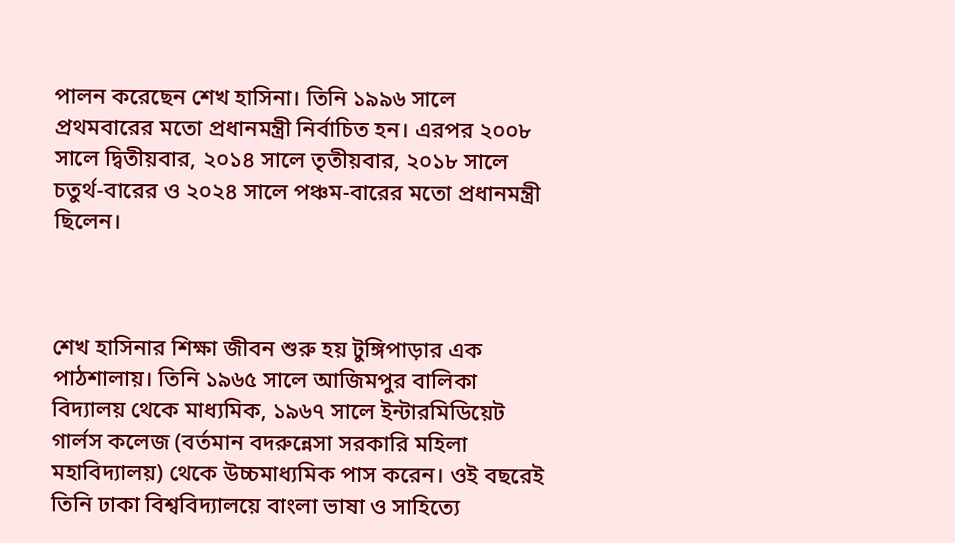পালন করেছেন শেখ হাসিনা। তিনি ১৯৯৬ সালে প্রথমবারের মতো প্রধানমন্ত্রী নির্বাচিত হন। এরপর ২০০৮ সালে দ্বিতীয়বার, ২০১৪ সালে তৃতীয়বার, ২০১৮ সালে চতুর্থ-বারের ও ২০২৪ সালে পঞ্চম-বারের মতো প্রধানমন্ত্রী ছিলেন।



শেখ হাসিনার শিক্ষা জীবন শুরু হয় টুঙ্গিপাড়ার এক পাঠশালায়। তিনি ১৯৬৫ সালে আজিমপুর বালিকা বিদ্যালয় থেকে মাধ্যমিক, ১৯৬৭ সালে ইন্টারমিডিয়েট গার্লস কলেজ (বর্তমান বদরুন্নেসা সরকারি মহিলা মহাবিদ্যালয়) থেকে উচ্চমাধ্যমিক পাস করেন। ওই বছরেই তিনি ঢাকা বিশ্ববিদ্যালয়ে বাংলা ভাষা ও সাহিত্যে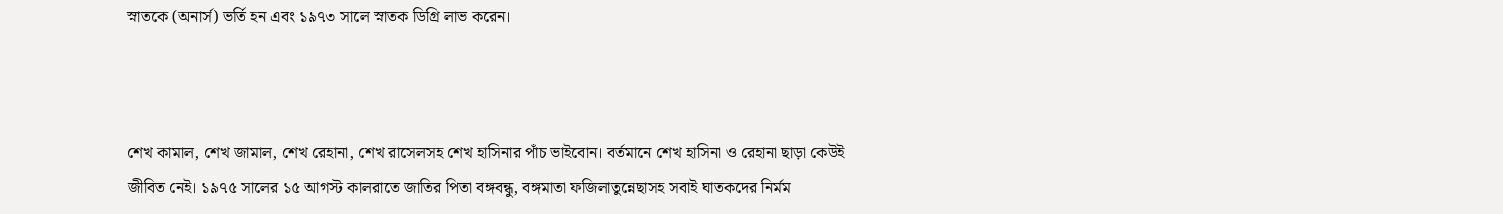স্নাতকে (অনার্স) ভর্তি হন এবং ১৯৭৩ সালে স্নাতক ডিগ্রি লাভ করেন।



শেখ কামাল, শেখ জামাল, শেখ রেহানা, শেখ রাসেলসহ শেখ হাসিনার পাঁচ ভাইবোন। বর্তমানে শেখ হাসিনা ও রেহানা ছাড়া কেউই জীবিত নেই। ১৯৭৫ সালের ১৫ আগস্ট কালরাতে জাতির পিতা বঙ্গবন্ধু, বঙ্গমাতা ফজিলাতুন্নেছাসহ সবাই ঘাতকদের নির্মম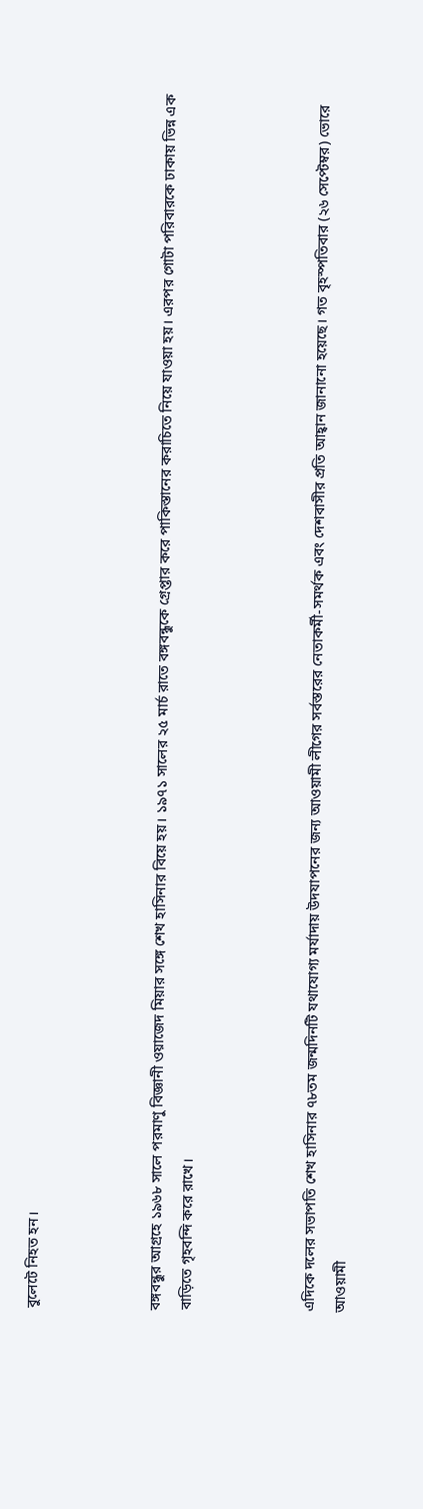বুলেটে নিহত হন।



বঙ্গবন্ধুর আগ্রহে ১৯৬৮ সালে পরমাণু বিজ্ঞানী ওয়াজেদ মিয়ার সঙ্গে শেখ হাসিনার বিয়ে হয়। ১৯৭১ সালের ২৫ মার্চ রাতে বঙ্গবন্ধুকে গ্রেপ্তার করে পাকিস্তানের করাচিতে নিয়ে যাওয়া হয়। এরপর গোটা পরিবারকে ঢাকায় ভিন্ন এক বাড়িতে গৃহবন্দি করে রাখে।



এদিকে দলের সভাপতি শেখ হাসিনার ৭৮তম জন্মদিনটি যথাযোগ্য মর্যাদায় উদযাপনের জন্য আওয়ামী লীগের সর্বস্তরের নেতাকর্মী-সমর্থক এবং দেশবাসীর প্রতি আহ্বান জানানো হয়েছে। গত বৃহস্পতিবার (২৬ সেপ্টেম্বর) ভোরে আওয়ামী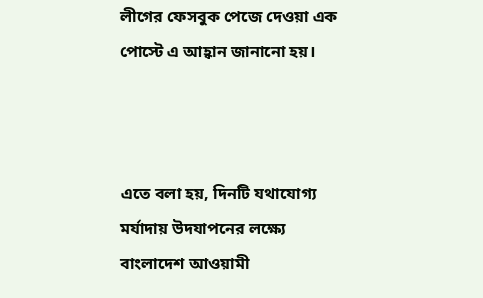লীগের ফেসবুক পেজে দেওয়া এক পোস্টে এ আহ্বান জানানো হয়।



এতে বলা হয়, দিনটি যথাযোগ্য মর্যাদায় উদযাপনের লক্ষ্যে বাংলাদেশ আওয়ামী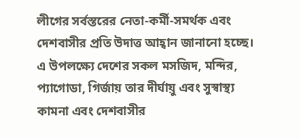লীগের সর্বস্তরের নেতা-কর্মী-সমর্থক এবং দেশবাসীর প্রতি উদাত্ত আহ্বান জানানো হচ্ছে। এ উপলক্ষ্যে দেশের সকল মসজিদ, মন্দির, প্যাগোডা, গির্জায় তার দীর্ঘায়ু এবং সুস্বাস্থ্য কামনা এবং দেশবাসীর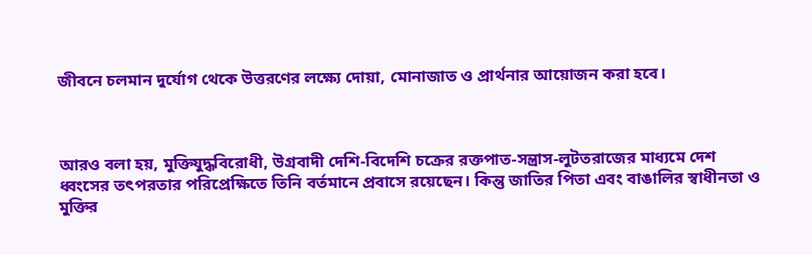জীবনে চলমান দুর্যোগ থেকে উত্তরণের লক্ষ্যে দোয়া, মোনাজাত ও প্রার্থনার আয়োজন করা হবে।



আরও বলা হয়, মুক্তিযুদ্ধবিরোধী, উগ্রবাদী দেশি-বিদেশি চক্রের রক্তপাত-সন্ত্রাস-লুটতরাজের মাধ্যমে দেশ ধ্বংসের তৎপরতার পরিপ্রেক্ষিতে তিনি বর্তমানে প্রবাসে রয়েছেন। কিন্তু জাতির পিতা এবং বাঙালির স্বাধীনতা ও মুক্তির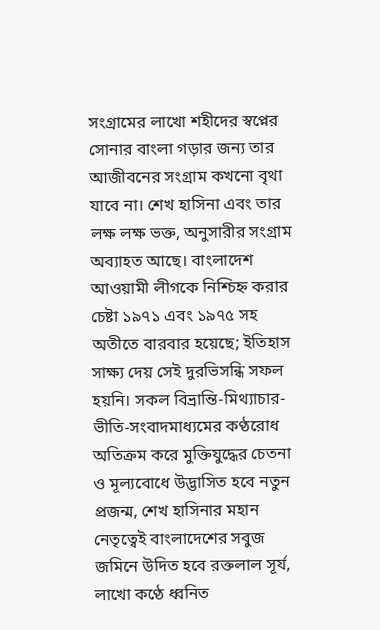সংগ্রামের লাখো শহীদের স্বপ্নের সোনার বাংলা গড়ার জন্য তার আজীবনের সংগ্রাম কখনো বৃথা যাবে না। শেখ হাসিনা এবং তার লক্ষ লক্ষ ভক্ত, অনুসারীর সংগ্রাম অব্যাহত আছে। বাংলাদেশ আওয়ামী লীগকে নিশ্চিহ্ন করার চেষ্টা ১৯৭১ এবং ১৯৭৫ সহ অতীতে বারবার হয়েছে; ইতিহাস সাক্ষ্য দেয় সেই দুরভিসন্ধি সফল হয়নি। সকল বিভ্রান্তি-মিথ্যাচার-ভীতি-সংবাদমাধ্যমের কণ্ঠরোধ অতিক্রম করে মুক্তিযুদ্ধের চেতনা ও মূল্যবোধে উদ্ভাসিত হবে নতুন প্রজন্ম, শেখ হাসিনার মহান নেতৃত্বেই বাংলাদেশের সবুজ জমিনে উদিত হবে রক্তলাল সূর্য, লাখো কণ্ঠে ধ্বনিত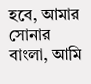হবে, আমার সোনার বাংলা, আমি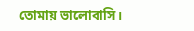তোমায় ভালোবাসি।